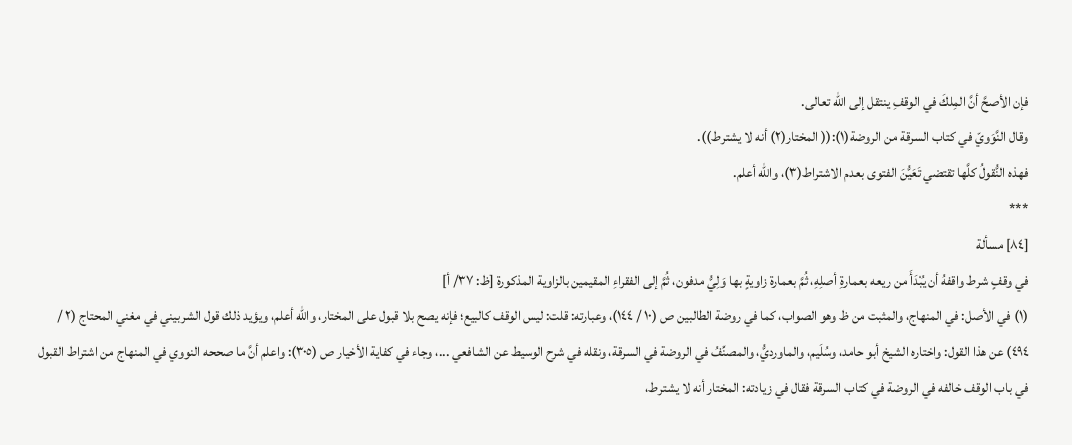فإن الأصحَّ أنَّ المِلكَ في الوقفِ ينتقل إلى الله تعالى.
وقال النَّوَويّ في كتاب السرقة من الروضة(١):(( المختار(٢) أنه لا یشترط)).
فهذه النُّقولُ كلَّها تقتضي تَعَيُّنَ الفتوى بعدم الاشتراط(٣)، والله أعلم.
***
[٨٤] مسألة
في وقفٍ شرط واقفهُ أن يُبْدَأَ من ريعه بعمارةِ أصلِهِ، ثُمَّ بعمارة زاويةٍ بها وَلِيُّ مدفون، ثُمَّ إلى الفقراءِ المقيمين بالزاوية المذكورة [ظ: ٣٧/ أ]
(١) في الأصل: في المنهاج، والمثبت من ظ وهو الصواب، كما في روضة الطالبين ص (١٠ / ١٤٤)، وعبارته: قلت: ليس الوقف كالبيع؛ فإنه يصح بلا قبول على المختار، والله أعلم، ويؤيد ذلك قول الشربيني في مغني المحتاج (٢ / ٤٩٤) عن هذا القول: واختاره الشيخ أبو حامد، وسُلَيم، والماورديُّ، والمصنِّفُ في الروضة في السرقة، ونقله في شرح الوسيط عن الشافعي ...، وجاء في كفاية الأخيار ص (٣٠٥): واعلم أنَّ ما صححه النووي في المنهاج من اشتراط القبول في باب الوقف خالفه في الروضة في كتاب السرقة فقال في زيادته: المختار أنه لا يشترط،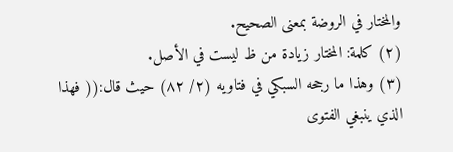والمختار في الروضة بمعنى الصحيح.
(٢) كلمة: المختار زيادة من ظ ليست في الأصل.
(٣) وهذا ما رجحه السبكي في فتاويه (٢/ ٨٢) حيث قال:(( فهذا الذي ينبغي الفتوى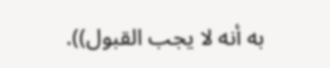به أنه لا يجب القبول)).